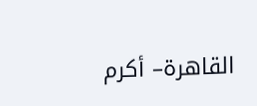القاهرة– أكرم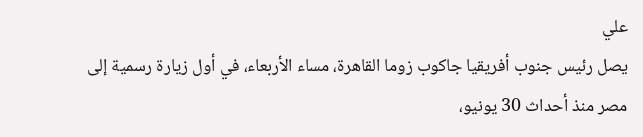علي
يصل رئيس جنوب أفريقيا جاكوب زوما القاهرة، مساء الأربعاء، في أول زيارة رسمية إلى مصر منذ أحداث 30 يونيو،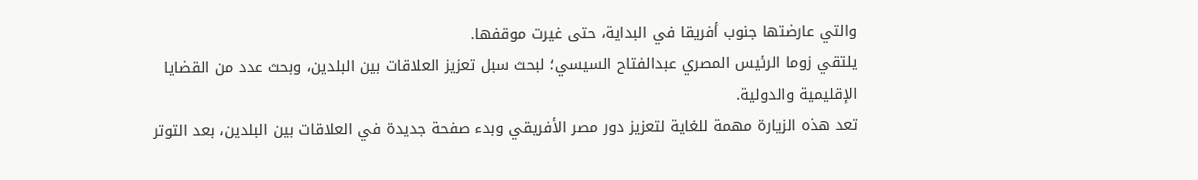والتي عارضتها جنوب أفريقا في البداية، حتى غيرت موقفها.
يلتقي زوما الرئيس المصري عبدالفتاح السيسي؛ لبحث سبل تعزيز العلاقات بين البلدين، وبحث عدد من القضايا الإقليمية والدولية.
تعد هذه الزيارة مهمة للغاية لتعزيز دور مصر الأفريقي وبدء صفحة جديدة في العلاقات بين البلدين، بعد التوتر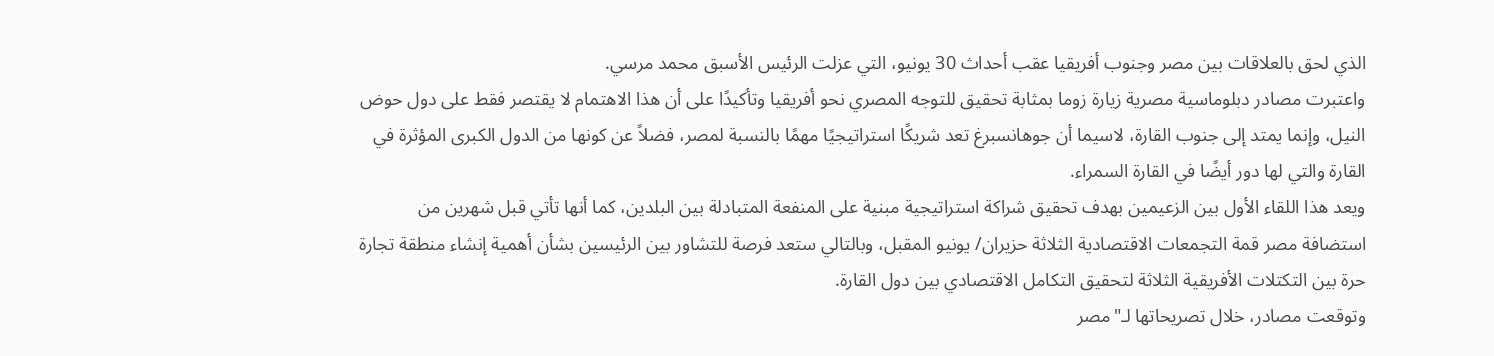الذي لحق بالعلاقات بين مصر وجنوب أفريقيا عقب أحداث 30 يونيو، التي عزلت الرئيس الأسبق محمد مرسي.
واعتبرت مصادر دبلوماسية مصرية زيارة زوما بمثابة تحقيق للتوجه المصري نحو أفريقيا وتأكيدًا على أن هذا الاهتمام لا يقتصر فقط على دول حوض النيل، وإنما يمتد إلى جنوب القارة، لاسيما أن جوهانسبرغ تعد شريكًا استراتيجيًا مهمًا بالنسبة لمصر، فضلاً عن كونها من الدول الكبرى المؤثرة في القارة والتي لها دور أيضًا في القارة السمراء.
ويعد هذا اللقاء الأول بين الزعيمين بهدف تحقيق شراكة استراتيجية مبنية على المنفعة المتبادلة بين البلدين، كما أنها تأتي قبل شهرين من استضافة مصر قمة التجمعات الاقتصادية الثلاثة حزيران/ يونيو المقبل، وبالتالي ستعد فرصة للتشاور بين الرئيسين بشأن أهمية إنشاء منطقة تجارة حرة بين التكتلات الأفريقية الثلاثة لتحقيق التكامل الاقتصادي بين دول القارة.
وتوقعت مصادر، خلال تصريحاتها لـ"مصر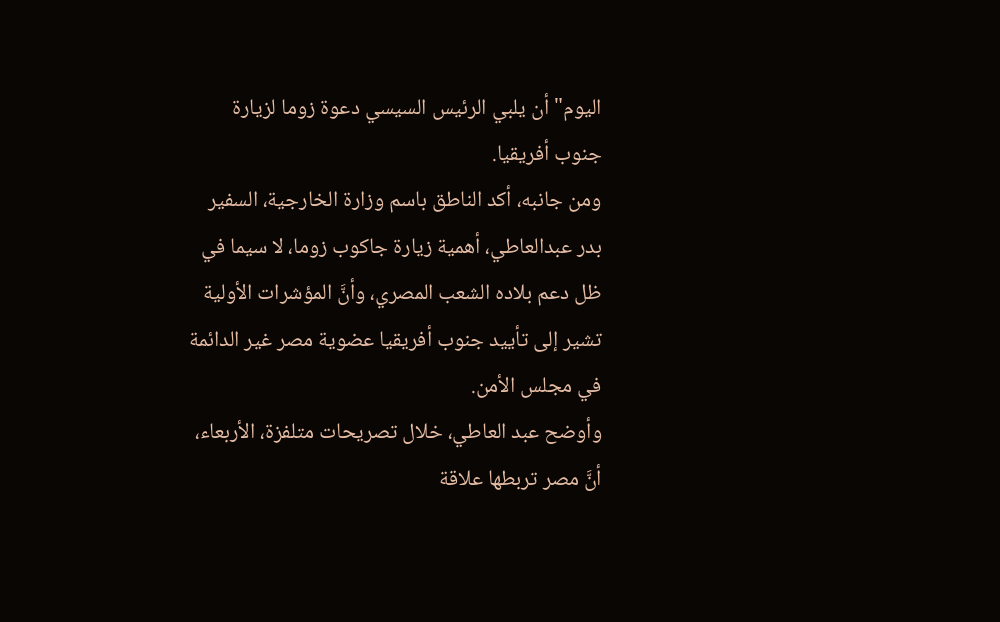اليوم" أن يلبي الرئيس السيسي دعوة زوما لزيارة جنوب أفريقيا.
ومن جانبه، أكد الناطق باسم وزارة الخارجية، السفير بدر عبدالعاطي، أهمية زيارة جاكوب زوما، لا سيما في ظل دعم بلاده الشعب المصري، وأنَّ المؤشرات الأولية تشير إلى تأييد جنوب أفريقيا عضوية مصر غير الدائمة في مجلس الأمن.
وأوضح عبد العاطي، خلال تصريحات متلفزة، الأربعاء، أنَّ مصر تربطها علاقة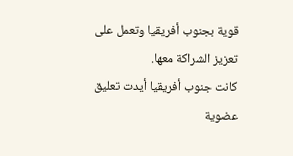قوية بجنوب أفريقيا وتعمل على تعزيز الشراكة معها.
كانت جنوب أفريقيا أيدت تعليق عضوية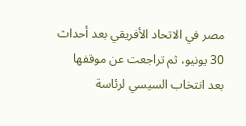مصر في الاتحاد الأفريقي بعد أحداث 30 يونيو، ثم تراجعت عن موقفها بعد انتخاب السيسي لرئاسة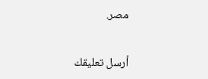مصر.


أرسل تعليقك